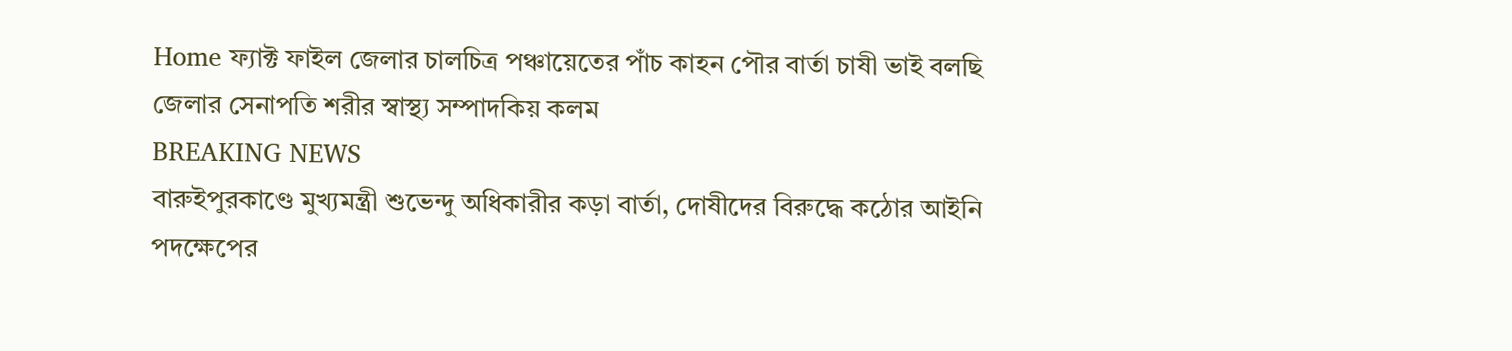Home ফ্যাক্ট ফাইল জেলার চালচিত্র পঞ্চায়েতের পাঁচ কাহন পৌর বার্তা চাষী ভাই বলছি জেলার সেনাপতি শরীর স্বাস্থ্য সম্পাদকিয় কলম
BREAKING NEWS
বারুইপুরকাণ্ডে মুখ্যমন্ত্রী শুভেন্দু অধিকারীর কড়া বার্তা, দোষীদের বিরুদ্ধে কঠোর আইনি পদক্ষেপের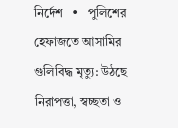নির্দেশ   •   পুলিশের হেফাজতে আসামির গুলিবিদ্ধ মৃত্যু: উঠছে নিরাপত্তা, স্বচ্ছতা ও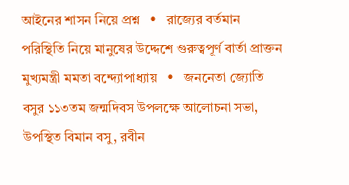আইনের শাসন নিয়ে প্রশ্ন   •   রাজ্যের বর্তমান পরিস্থিতি নিয়ে মানুষের উদ্দেশে গুরুত্বপূর্ণ বার্তা প্রাক্তন মুখ্যমন্ত্রী মমতা বন্দ্যোপাধ্যায়   •   জননেতা জ্যোতি বসুর ১১৩তম জন্মদিবস উপলক্ষে আলোচনা সভা, উপস্থিত বিমান বসু, রবীন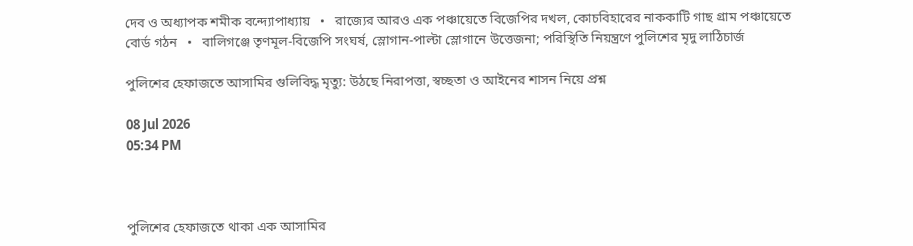দেব ও অধ্যাপক শমীক বন্দ্যোপাধ্যায়   •   রাজ্যের আরও এক পঞ্চায়েতে বিজেপির দখল, কোচবিহারের নাককাটি গাছ গ্রাম পঞ্চায়েতে বোর্ড গঠন   •   বালিগঞ্জে তৃণমূল-বিজেপি সংঘর্ষ, স্লোগান-পাল্টা স্লোগানে উত্তেজনা; পরিস্থিতি নিয়ন্ত্রণে পুলিশের মৃদু লাঠিচার্জ

পুলিশের হেফাজতে আসামির গুলিবিদ্ধ মৃত্যু: উঠছে নিরাপত্তা, স্বচ্ছতা ও আইনের শাসন নিয়ে প্রশ্ন

08 Jul 2026
05:34 PM



পুলিশের হেফাজতে থাকা এক আসামির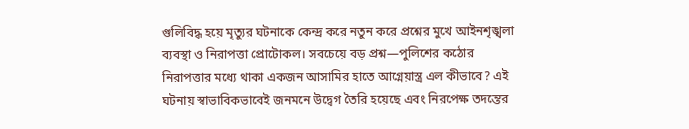গুলিবিদ্ধ হয়ে মৃত্যুর ঘটনাকে কেন্দ্র করে নতুন করে প্রশ্নের মুখে আইনশৃঙ্খলা ব্যবস্থা ও নিরাপত্তা প্রোটোকল। সবচেয়ে বড় প্রশ্ন—পুলিশের কঠোর নিরাপত্তার মধ্যে থাকা একজন আসামির হাতে আগ্নেয়াস্ত্র এল কীভাবে? এই ঘটনায় স্বাভাবিকভাবেই জনমনে উদ্বেগ তৈরি হয়েছে এবং নিরপেক্ষ তদন্তের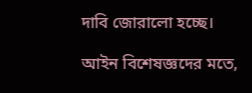দাবি জোরালো হচ্ছে।

আইন বিশেষজ্ঞদের মতে,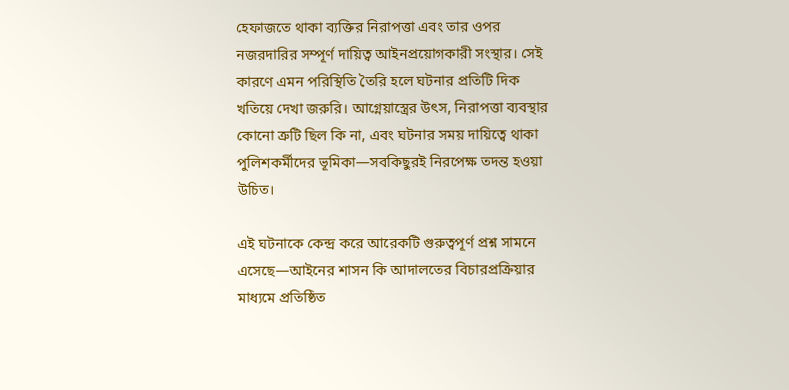হেফাজতে থাকা ব্যক্তির নিরাপত্তা এবং তার ওপর নজরদারির সম্পূর্ণ দায়িত্ব আইনপ্রয়োগকারী সংস্থার। সেই কারণে এমন পরিস্থিতি তৈরি হলে ঘটনার প্রতিটি দিক খতিয়ে দেখা জরুরি। আগ্নেয়াস্ত্রের উৎস, নিরাপত্তা ব্যবস্থার কোনো ত্রুটি ছিল কি না, এবং ঘটনার সময় দায়িত্বে থাকা পুলিশকর্মীদের ভূমিকা—সবকিছুরই নিরপেক্ষ তদন্ত হওয়া উচিত।

এই ঘটনাকে কেন্দ্র করে আরেকটি গুরুত্বপূর্ণ প্রশ্ন সামনে এসেছে—আইনের শাসন কি আদালতের বিচারপ্রক্রিয়ার মাধ্যমে প্রতিষ্ঠিত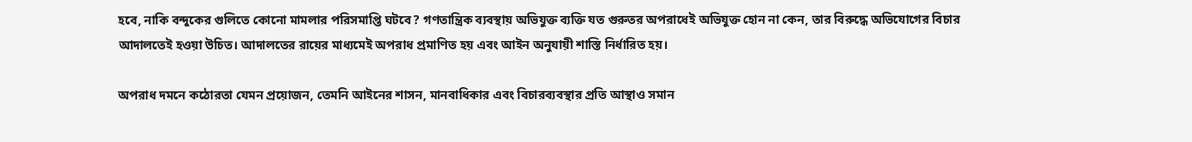হবে, নাকি বন্দুকের গুলিতে কোনো মামলার পরিসমাপ্তি ঘটবে? গণতান্ত্রিক ব্যবস্থায় অভিযুক্ত ব্যক্তি যত গুরুতর অপরাধেই অভিযুক্ত হোন না কেন, তার বিরুদ্ধে অভিযোগের বিচার আদালতেই হওয়া উচিত। আদালতের রায়ের মাধ্যমেই অপরাধ প্রমাণিত হয় এবং আইন অনুযায়ী শাস্তি নির্ধারিত হয়।

অপরাধ দমনে কঠোরতা যেমন প্রয়োজন, তেমনি আইনের শাসন, মানবাধিকার এবং বিচারব্যবস্থার প্রতি আস্থাও সমান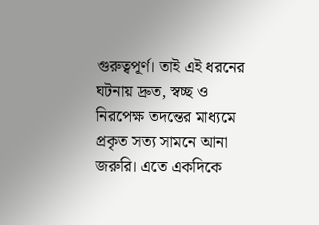গুরুত্বপূর্ণ। তাই এই ধরনের ঘটনায় দ্রুত, স্বচ্ছ ও নিরপেক্ষ তদন্তের মাধ্যমে প্রকৃত সত্য সামনে আনা জরুরি। এতে একদিকে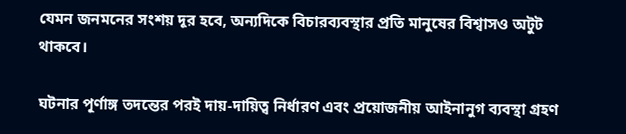যেমন জনমনের সংশয় দূর হবে, অন্যদিকে বিচারব্যবস্থার প্রতি মানুষের বিশ্বাসও অটুট থাকবে।

ঘটনার পূর্ণাঙ্গ তদন্তের পরই দায়-দায়িত্ব নির্ধারণ এবং প্রয়োজনীয় আইনানুগ ব্যবস্থা গ্রহণ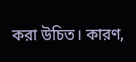করা উচিত। কারণ,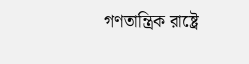গণতান্ত্রিক রাষ্ট্রে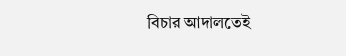বিচার আদালতেই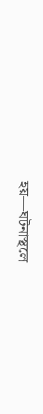হয়—ঘটনাস্থলে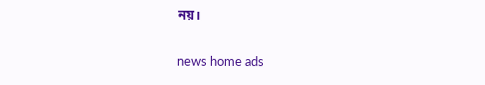নয়।

news home ads